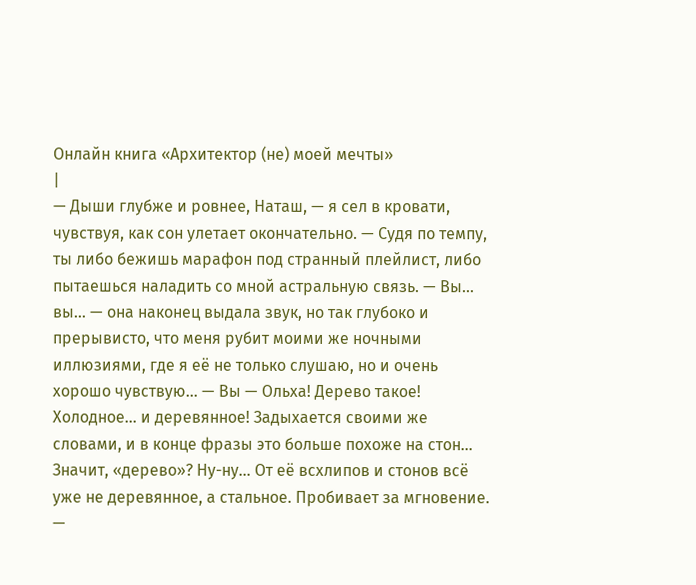Онлайн книга «Архитектор (не) моей мечты»
|
— Дыши глубже и ровнее, Наташ, — я сел в кровати, чувствуя, как сон улетает окончательно. — Судя по темпу, ты либо бежишь марафон под странный плейлист, либо пытаешься наладить со мной астральную связь. — Вы… вы… — она наконец выдала звук, но так глубоко и прерывисто, что меня рубит моими же ночными иллюзиями, где я её не только слушаю, но и очень хорошо чувствую… — Вы — Ольха! Дерево такое! Холодное… и деревянное! Задыхается своими же словами, и в конце фразы это больше похоже на стон… Значит, «дерево»? Ну-ну… От её всхлипов и стонов всё уже не деревянное, а стальное. Пробивает за мгновение. —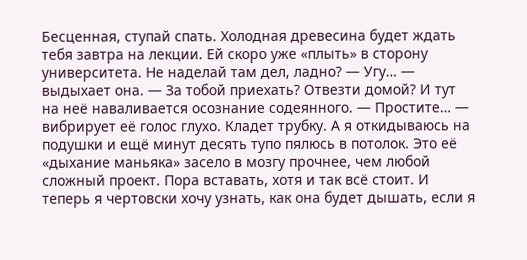Бесценная, ступай спать. Холодная древесина будет ждать тебя завтра на лекции. Ей скоро уже «плыть» в сторону университета. Не наделай там дел, ладно? — Угу… — выдыхает она. — За тобой приехать? Отвезти домой? И тут на неё наваливается осознание содеянного. — Простите… — вибрирует её голос глухо. Кладет трубку. А я откидываюсь на подушки и ещё минут десять тупо пялюсь в потолок. Это её «дыхание маньяка» засело в мозгу прочнее, чем любой сложный проект. Пора вставать, хотя и так всё стоит. И теперь я чертовски хочу узнать, как она будет дышать, если я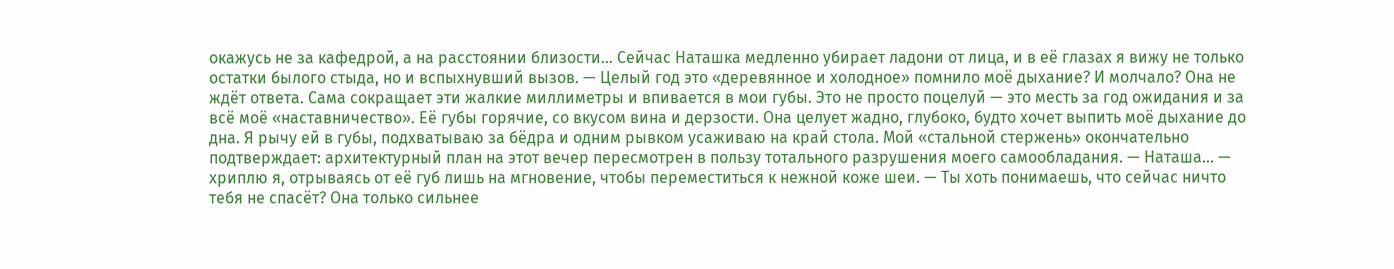окажусь не за кафедрой, а на расстоянии близости… Сейчас Наташка медленно убирает ладони от лица, и в её глазах я вижу не только остатки былого стыда, но и вспыхнувший вызов. — Целый год это «деревянное и холодное» помнило моё дыхание? И молчало? Она не ждёт ответа. Сама сокращает эти жалкие миллиметры и впивается в мои губы. Это не просто поцелуй — это месть за год ожидания и за всё моё «наставничество». Её губы горячие, со вкусом вина и дерзости. Она целует жадно, глубоко, будто хочет выпить моё дыхание до дна. Я рычу ей в губы, подхватываю за бёдра и одним рывком усаживаю на край стола. Мой «стальной стержень» окончательно подтверждает: архитектурный план на этот вечер пересмотрен в пользу тотального разрушения моего самообладания. — Наташа… — хриплю я, отрываясь от её губ лишь на мгновение, чтобы переместиться к нежной коже шеи. — Ты хоть понимаешь, что сейчас ничто тебя не спасёт? Она только сильнее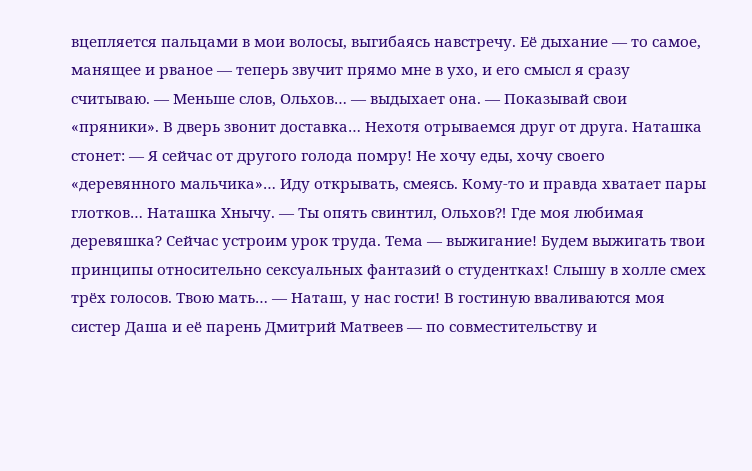вцепляется пальцами в мои волосы, выгибаясь навстречу. Её дыхание — то самое, манящее и рваное — теперь звучит прямо мне в ухо, и его смысл я сразу считываю. — Меньше слов, Ольхов… — выдыхает она. — Показывай свои «пряники». В дверь звонит доставка… Нехотя отрываемся друг от друга. Наташка стонет: — Я сейчас от другого голода помру! Не хочу еды, хочу своего «деревянного мальчика»… Иду открывать, смеясь. Кому-то и правда хватает пары глотков… Наташка Хнычу. — Ты опять свинтил, Ольхов⁈ Где моя любимая деревяшка? Сейчас устроим урок труда. Тема — выжигание! Будем выжигать твои принципы относительно сексуальных фантазий о студентках! Слышу в холле смех трёх голосов. Твою мать… — Наташ, у нас гости! В гостиную вваливаются моя систер Даша и её парень Дмитрий Матвеев — по совместительству и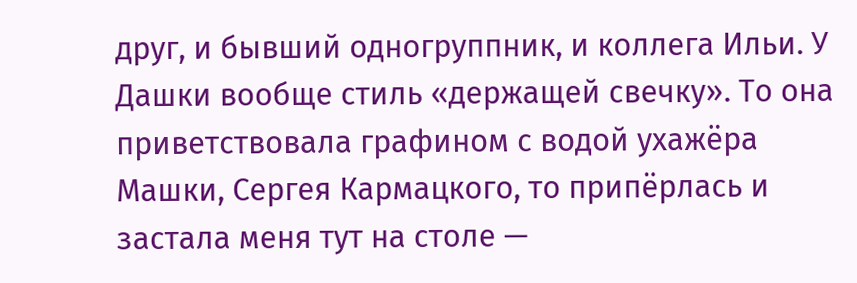друг, и бывший одногруппник, и коллега Ильи. У Дашки вообще стиль «держащей свечку». То она приветствовала графином с водой ухажёра Машки, Сергея Кармацкого, то припёрлась и застала меня тут на столе —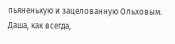пьяненькую и зацелованную Ольховым. Даша, как всегда,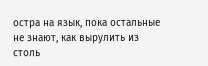остра на язык, пока остальные не знают, как вырулить из столь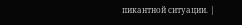пикантной ситуации. |